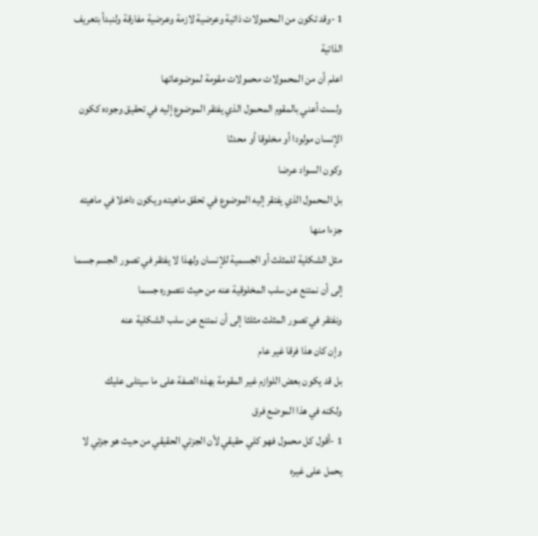1 -وقد تكون من المحمولات ذاتية وعرضية لازمة وعرضية مفارقة ولنبدأ بتعريف الذاتية
اعلم أن من المحمولات محمولات مقومة لموضوعاتها
ولست أعني بالمقوم المحمول الذي يفتقر الموضوع إليه في تحقيق وجوده ككون الإنسان مولودا أو مخلوقا أو محدثا
وكون السواد عرضا
بل المحمول الذي يفتقر إليه الموضوع في تحقق ماهيته ويكون داخلا في ماهيته جزءا منها
مثل الشكلية للمثلث أو الجسمية للإنسان ولهذا لا يفتقر في تصور الجسم جسما إلى أن نمتنع عن سلب المخلوقية عنه من حيث نتصوره جسما
ونفتقر في تصور المثلث مثلثا إلى أن نمتنع عن سلب الشكلية عنه
وإن كان هذا فرقا غير عام
بل قد يكون بعض اللوازم غير المقومة بهذه الصفة على ما سيتلى عليك
ولكنه في هذا الموضع فرق
1 -أقول كل محمول فهو كلي حقيقي لأن الجزئي الحقيقي من حيث هو جزئي لا يحمل على غيره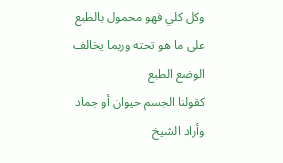وكل كلي فهو محمول بالطبع على ما هو تحته وربما يخالف الوضع الطبع
كقولنا الجسم حيوان أو جماد
وأراد الشيخ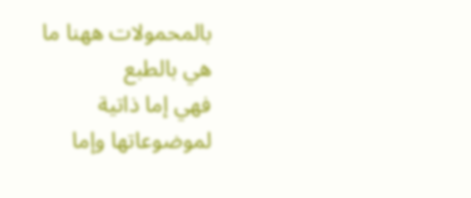بالمحمولات ههنا ما هي بالطبع
فهي إما ذاتية لموضوعاتها وإما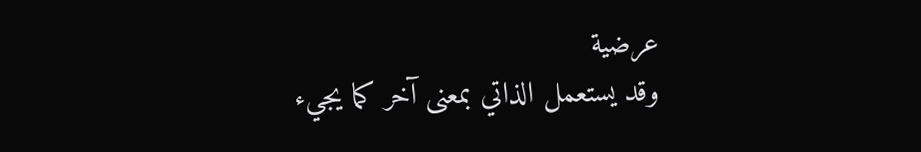عرضية
وقد يستعمل الذاتي بمعنى آخر كما يجيء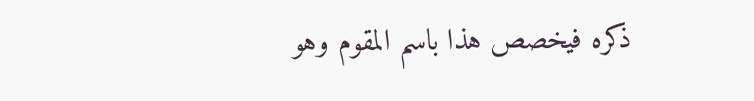ذكره فيخصص هذا باسم المقوم وهو